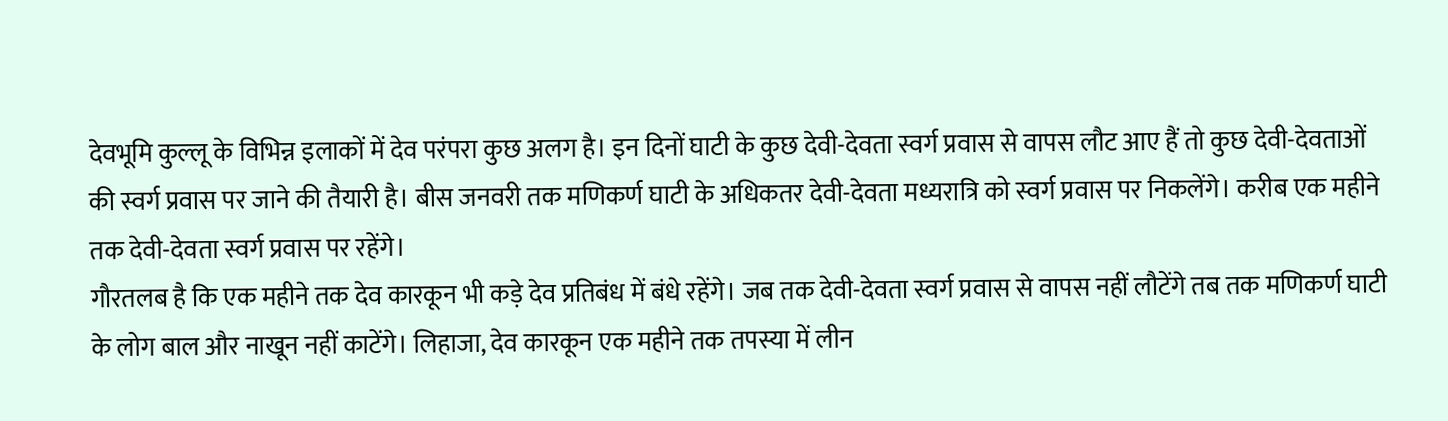देवभूमि कुल्लू के विभिन्न इलाकों में देव परंपरा कुछ अलग है। इन दिनों घाटी के कुछ देवी-देवता स्वर्ग प्रवास से वापस लौट आए हैं तो कुछ देवी-देवताओं की स्वर्ग प्रवास पर जाने की तैयारी है। बीस जनवरी तक मणिकर्ण घाटी के अधिकतर देवी-देवता मध्यरात्रि को स्वर्ग प्रवास पर निकलेंगे। करीब एक महीने तक देवी-देवता स्वर्ग प्रवास पर रहेंगे।
गौरतलब है कि एक महीने तक देव कारकून भी कड़े देव प्रतिबंध में बंधे रहेंगे। जब तक देवी-देवता स्वर्ग प्रवास से वापस नहीं लौटेंगे तब तक मणिकर्ण घाटी के लोग बाल और नाखून नहीं काटेंगे। लिहाजा, देव कारकून एक महीने तक तपस्या में लीन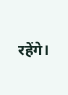रहेंगे।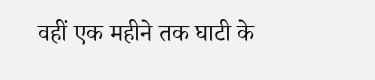वहीं एक महीने तक घाटी के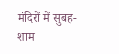मंदिरों में सुबह-शाम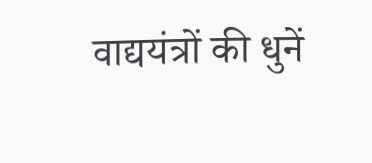वाद्ययंत्रों की धुनें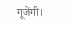गूजेंगी।